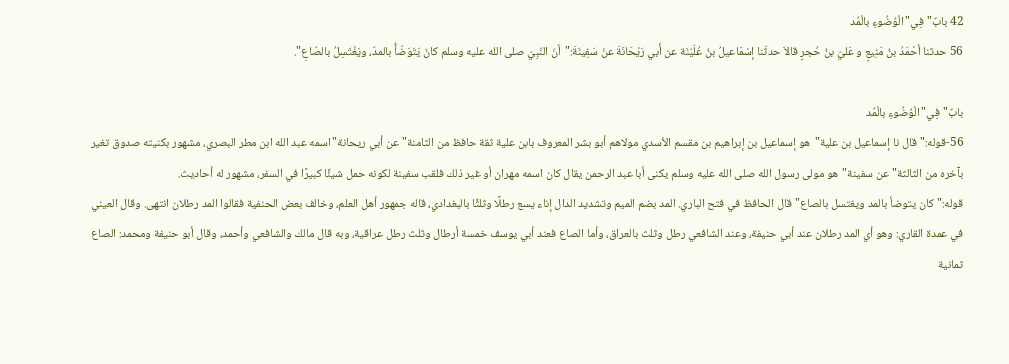42 بابٌ"فِي"الْوُضُوءِ بالْمُد
56 حدثنا أحْمَدُ بنُ مَنِيعٍ و عَليّ بنُ حُجرٍ قالاَ حدثَنا إسْمَاعيلُ بنُ عُلَيّنَة عن أَبي رَيْحَانَةَ عنْ سَفِينَةَ:"أنّ النّبِيّ صلى الله عليه وسلم كانَ يَتَوَضّأُ بالمدّ، ويَغْتَسِلُ بالصّاعِ".

بابٌ"فِي"الْوُضُوءِ بالْمُد
56-قوله:"قال نا إسماعيل بن علية"هو إسماعيل بن إبراهيم بن مقسم الأسدي مولاهم أبو بشر المعروف بابن علية ثقة حافظ من الثامنة"عن أبي ريحانة"اسمه عبد الله ابن مطر البصري، مشهور بكنيته صدوق تغير بآخره من الثالثة"عن سفينة"هو مولى رسول الله صلى الله عليه وسلم يكنى أبا عبد الرحمن يقال كان اسمه مهران أو غير ذلك فلقب سفينة لكونه حمل شيئًا كبيرًا في السفر، مشهور له أحاديث.
قوله:"كان يتوضأ بالمد ويغتسل بالصاع"قال الحافظ في فتح الباري. المد بضم الميم وتشديد الدال إناء يسع رطلًا وثلثًا بالبغدادي، قاله جمهور أهل العلم، وخالف بعض الحنفية فقالوا المد رطلان انتهى. وقال العيني في عمدة القاري: وهو أي المد رطلان عند أبي حنيفة، وعند الشافعي رطل وثلث بالعراق، وأما الصاع فعند أبي يوسف خمسة أرطال وثلث رطل عراقية، وبه قال مالك والشافعي وأحمد، وقال أبو حنيفة ومحمد: الصاع ثمانية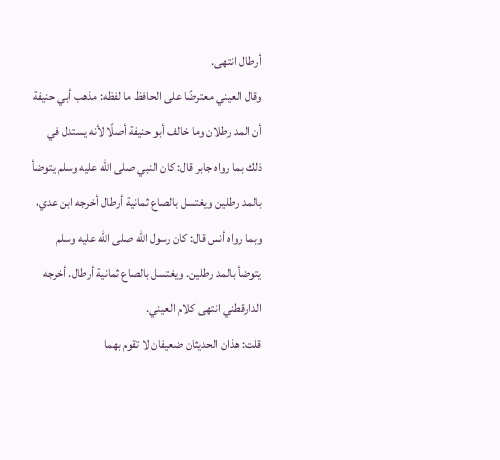أرطال انتهى.
وقال العيني معترضًا على الحافظ ما لفظه: مذهب أبي حنيفة أن المد رطلان وما خالف أبو حنيفة أصلًا لأنه يستدل في ذلك بما رواه جابر قال: كان النبي صلى الله عليه وسلم يتوضأ بالمد رطلين ويغتسل بالصاع ثمانية أرطال أخرجه ابن عدي، وبما رواه أنس قال: كان رسول الله صلى الله عليه وسلم يتوضأ بالمد رطلين. ويغتسل بالصاع ثمانية أرطال. أخرجه الدارقطني انتهى كلام العيني.
قلت: هذان الحديثان ضعيفان لا تقوم بهما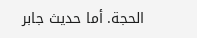الحجة. أما حديث جابر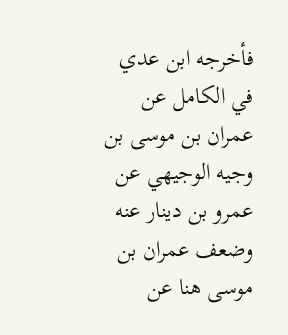فأخرجه ابن عدي في الكامل عن عمران بن موسى بن وجيه الوجيهي عن عمرو بن دينار عنه وضعف عمران بن موسى هنا عن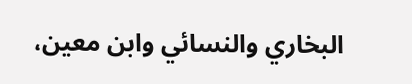البخاري والنسائي وابن معين،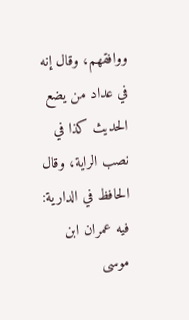ووافقهم، وقال إنه في عداد من يضع الحديث كذا في نصب الراية، وقال الحافظ في الدارية: فيه عمران ابن موسى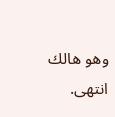وهو هالك انتهى.